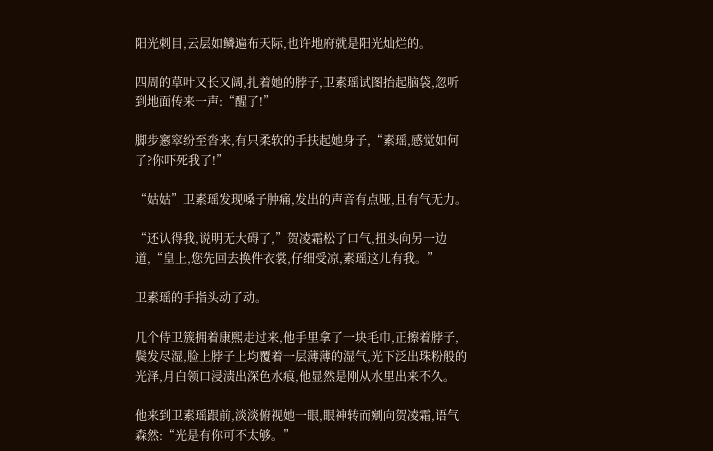阳光刺目,云层如鳞遍布天际,也许地府就是阳光灿烂的。

四周的草叶又长又阔,扎着她的脖子,卫素瑶试图抬起脑袋,忽听到地面传来一声:“醒了!”

脚步窸窣纷至沓来,有只柔软的手扶起她身子,“素瑶,感觉如何了?你吓死我了!”

“姑姑”卫素瑶发现嗓子肿痛,发出的声音有点哑,且有气无力。

“还认得我,说明无大碍了,”贺凌霜松了口气,扭头向另一边道,“皇上,您先回去换件衣裳,仔细受凉,素瑶这儿有我。”

卫素瑶的手指头动了动。

几个侍卫簇拥着康熙走过来,他手里拿了一块毛巾,正擦着脖子,鬓发尽湿,脸上脖子上均覆着一层薄薄的湿气,光下泛出珠粉般的光泽,月白领口浸渍出深色水痕,他显然是刚从水里出来不久。

他来到卫素瑶跟前,淡淡俯视她一眼,眼神转而剜向贺凌霜,语气森然:“光是有你可不太够。”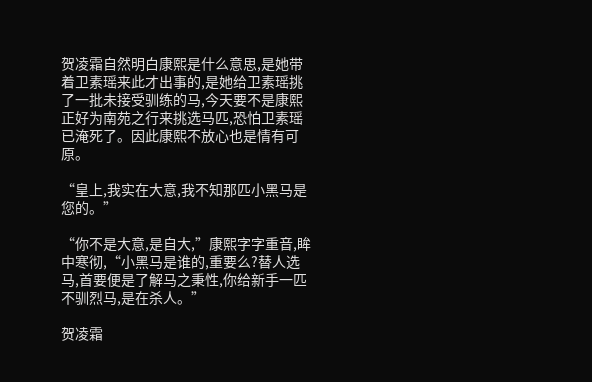贺凌霜自然明白康熙是什么意思,是她带着卫素瑶来此才出事的,是她给卫素瑶挑了一批未接受驯练的马,今天要不是康熙正好为南苑之行来挑选马匹,恐怕卫素瑶已淹死了。因此康熙不放心也是情有可原。

“皇上,我实在大意,我不知那匹小黑马是您的。”

“你不是大意,是自大,”康熙字字重音,眸中寒彻,“小黑马是谁的,重要么?替人选马,首要便是了解马之秉性,你给新手一匹不驯烈马,是在杀人。”

贺凌霜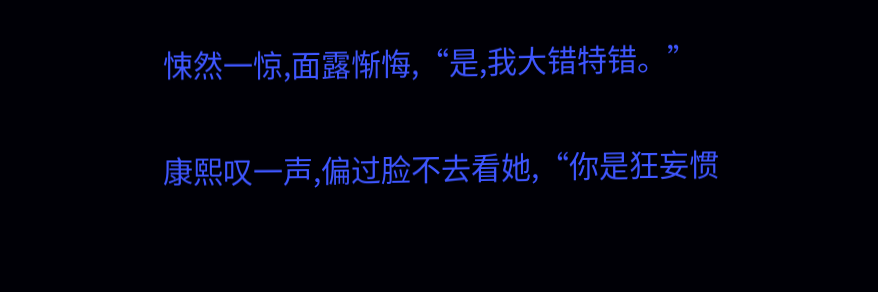悚然一惊,面露惭悔,“是,我大错特错。”

康熙叹一声,偏过脸不去看她,“你是狂妄惯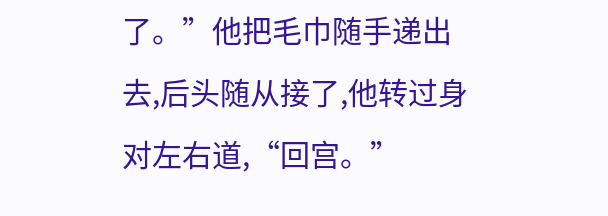了。”他把毛巾随手递出去,后头随从接了,他转过身对左右道,“回宫。”